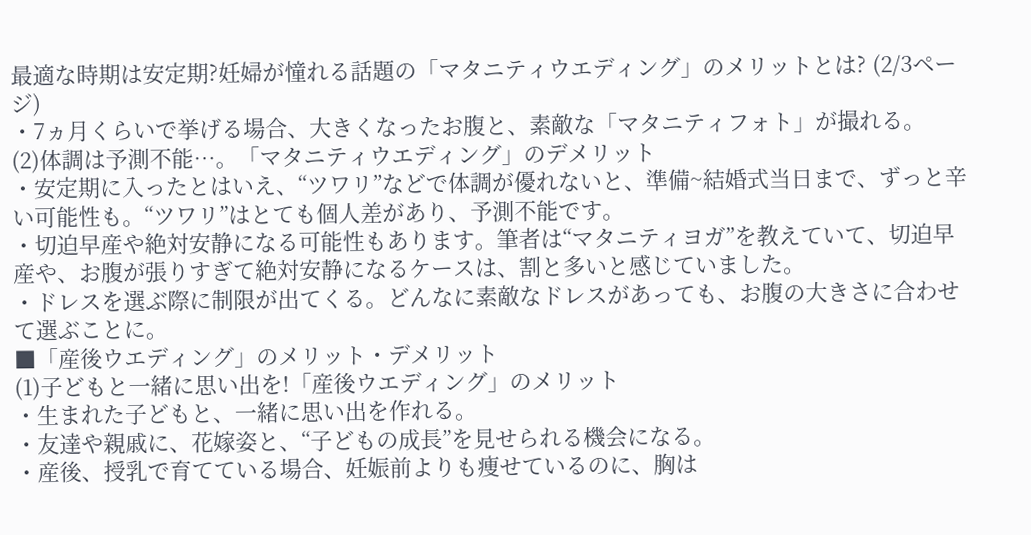最適な時期は安定期?妊婦が憧れる話題の「マタニティウエディング」のメリットとは? (2/3ページ)
・7ヵ月くらいで挙げる場合、大きくなったお腹と、素敵な「マタニティフォト」が撮れる。
(2)体調は予測不能…。「マタニティウエディング」のデメリット
・安定期に入ったとはいえ、“ツワリ”などで体調が優れないと、準備~結婚式当日まで、ずっと辛い可能性も。“ツワリ”はとても個人差があり、予測不能です。
・切迫早産や絶対安静になる可能性もあります。筆者は“マタニティヨガ”を教えていて、切迫早産や、お腹が張りすぎて絶対安静になるケースは、割と多いと感じていました。
・ドレスを選ぶ際に制限が出てくる。どんなに素敵なドレスがあっても、お腹の大きさに合わせて選ぶことに。
■「産後ウエディング」のメリット・デメリット
(1)子どもと一緒に思い出を!「産後ウエディング」のメリット
・生まれた子どもと、一緒に思い出を作れる。
・友達や親戚に、花嫁姿と、“子どもの成長”を見せられる機会になる。
・産後、授乳で育てている場合、妊娠前よりも痩せているのに、胸は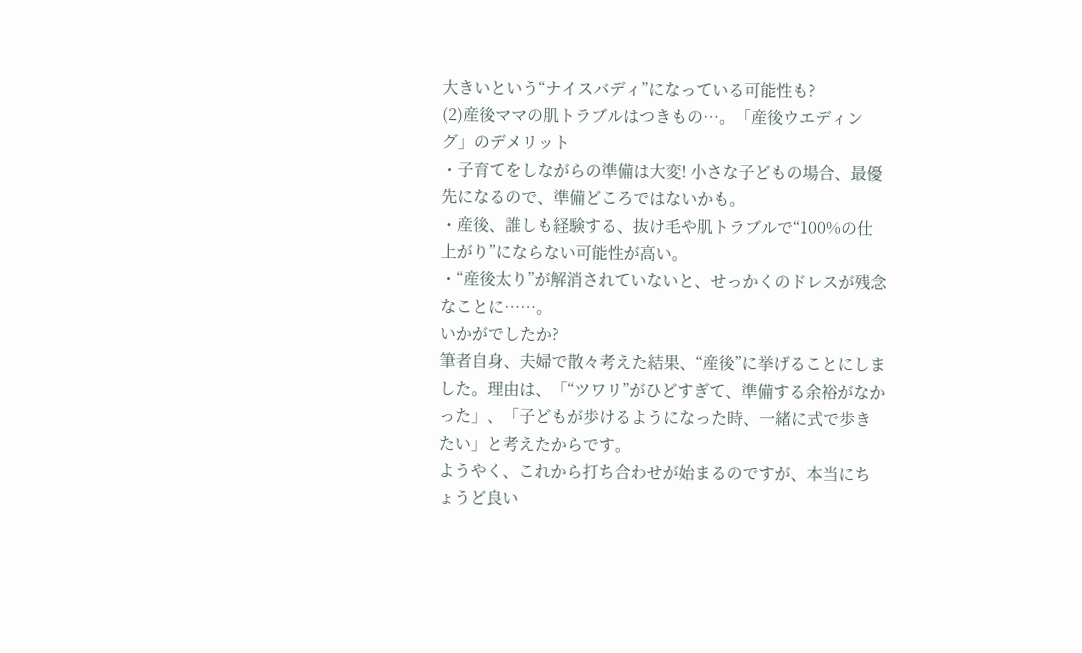大きいという“ナイスバディ”になっている可能性も?
(2)産後ママの肌トラブルはつきもの…。「産後ウエディング」のデメリット
・子育てをしながらの準備は大変! 小さな子どもの場合、最優先になるので、準備どころではないかも。
・産後、誰しも経験する、抜け毛や肌トラブルで“100%の仕上がり”にならない可能性が高い。
・“産後太り”が解消されていないと、せっかくのドレスが残念なことに……。
いかがでしたか?
筆者自身、夫婦で散々考えた結果、“産後”に挙げることにしました。理由は、「“ツワリ”がひどすぎて、準備する余裕がなかった」、「子どもが歩けるようになった時、一緒に式で歩きたい」と考えたからです。
ようやく、これから打ち合わせが始まるのですが、本当にちょうど良い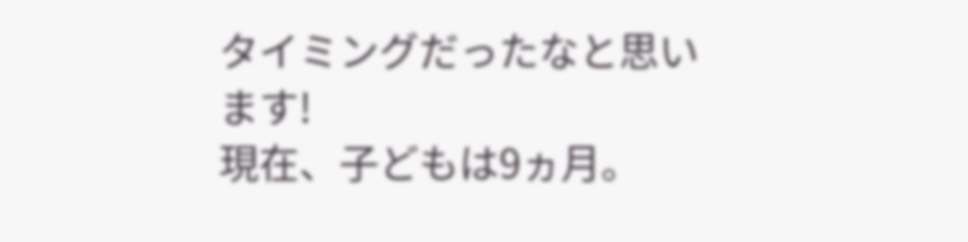タイミングだったなと思います!
現在、子どもは9ヵ月。